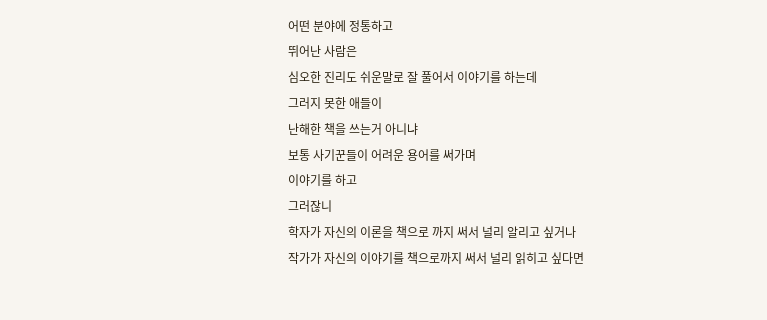어떤 분야에 정통하고
뛰어난 사람은
심오한 진리도 쉬운말로 잘 풀어서 이야기를 하는데
그러지 못한 애들이
난해한 책을 쓰는거 아니냐
보통 사기꾼들이 어려운 용어를 써가며
이야기를 하고
그러잖니
학자가 자신의 이론을 책으로 까지 써서 널리 알리고 싶거나
작가가 자신의 이야기를 책으로까지 써서 널리 읽히고 싶다면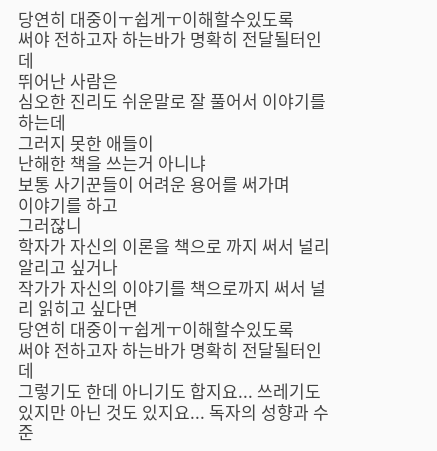당연히 대중이ㅜ쉽게ㅜ이해할수있도록
써야 전하고자 하는바가 명확히 전달될터인데
뛰어난 사람은
심오한 진리도 쉬운말로 잘 풀어서 이야기를 하는데
그러지 못한 애들이
난해한 책을 쓰는거 아니냐
보통 사기꾼들이 어려운 용어를 써가며
이야기를 하고
그러잖니
학자가 자신의 이론을 책으로 까지 써서 널리 알리고 싶거나
작가가 자신의 이야기를 책으로까지 써서 널리 읽히고 싶다면
당연히 대중이ㅜ쉽게ㅜ이해할수있도록
써야 전하고자 하는바가 명확히 전달될터인데
그렇기도 한데 아니기도 합지요... 쓰레기도 있지만 아닌 것도 있지요... 독자의 성향과 수준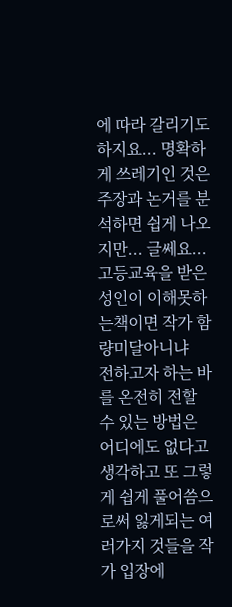에 따라 갈리기도 하지요... 명확하게 쓰레기인 것은 주장과 논거를 분석하면 쉽게 나오지만... 글쎄요...
고등교육을 받은 성인이 이해못하는책이면 작가 함량미달아니냐
전하고자 하는 바를 온전히 전할 수 있는 방법은 어디에도 없다고 생각하고 또 그렇게 쉽게 풀어씀으로써 잃게되는 여러가지 것들을 작가 입장에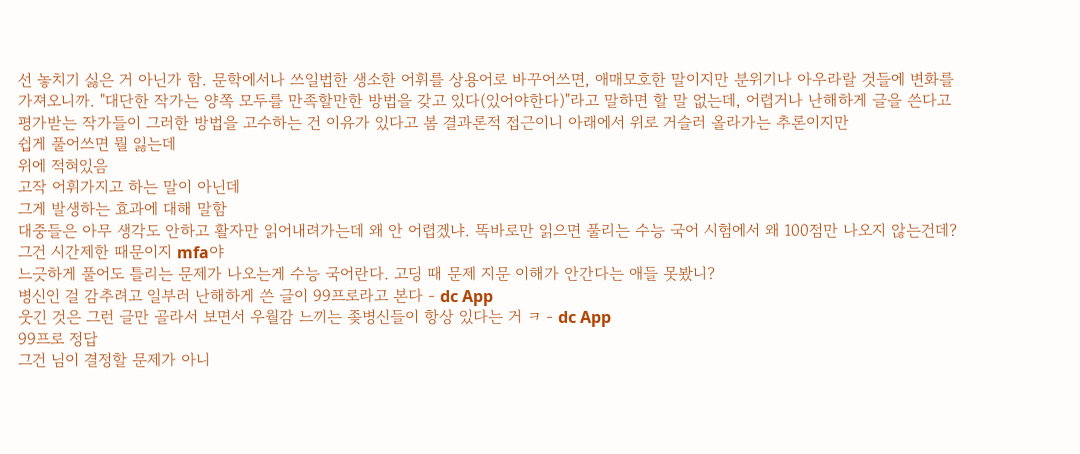선 놓치기 싫은 거 아닌가 함. 문학에서나 쓰일법한 생소한 어휘를 상용어로 바꾸어쓰면, 애매모호한 말이지만 분위기나 아우라랄 것들에 변화를 가져오니까. "대단한 작가는 양쪽 모두를 만족할만한 방법을 갖고 있다(있어야한다)"라고 말하면 할 말 없는데, 어렵거나 난해하게 글을 쓴다고 평가받는 작가들이 그러한 방법을 고수하는 건 이유가 있다고 봄 결과론적 접근이니 아래에서 위로 거슬러 올라가는 추론이지만
쉽게 풀어쓰면 뭘 잃는데
위에 적혀있음
고작 어휘가지고 하는 말이 아닌데
그게 발생하는 효과에 대해 말함
대중들은 아무 생각도 안하고 활자만 읽어내려가는데 왜 안 어렵겠냐. 똑바로만 읽으면 풀리는 수능 국어 시험에서 왜 100점만 나오지 않는건데?
그건 시간제한 때문이지 mfa야
느긋하게 풀어도 틀리는 문제가 나오는게 수능 국어란다. 고딩 때 문제 지문 이해가 안간다는 애들 못봤니?
병신인 걸 감추려고 일부러 난해하게 쓴 글이 99프로라고 본다 - dc App
웃긴 것은 그런 글만 골라서 보면서 우월감 느끼는 좆병신들이 항상 있다는 거 ㅋ - dc App
99프로 정답
그건 님이 결정할 문제가 아니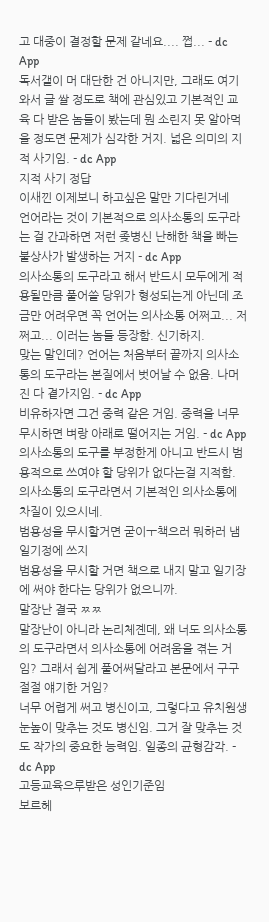고 대중이 결정할 문제 같네요.... 쩝... - dc App
독서갤이 머 대단한 건 아니지만, 그래도 여기 와서 글 쌀 정도로 책에 관심있고 기본적인 교육 다 받은 놈들이 봤는데 뭔 소린지 못 알아먹을 정도면 문제가 심각한 거지. 넓은 의미의 지적 사기임. - dc App
지적 사기 정답
이새낀 이제보니 하고싶은 말만 기다린거네
언어라는 것이 기본적으로 의사소통의 도구라는 걸 간과하면 저런 좆병신 난해한 책을 빠는 불상사가 발생하는 거지 - dc App
의사소통의 도구라고 해서 반드시 모두에게 적용될만큼 풀어쓸 당위가 형성되는게 아닌데 조금만 어려우면 꼭 언어는 의사소통 어쩌고... 저쩌고... 이러는 놈들 등장함. 신기하지.
맞는 말인데? 언어는 처음부터 끝까지 의사소통의 도구라는 본질에서 벗어날 수 없음. 나머진 다 곁가지임. - dc App
비유하자면 그건 중력 같은 거임. 중력을 너무 무시하면 벼랑 아래로 떨어지는 거임. - dc App
의사소통의 도구를 부정한게 아니고 반드시 범용적으로 쓰여야 할 당위가 없다는걸 지적함. 의사소통의 도구라면서 기본적인 의사소통에 차질이 있으시네.
범용성을 무시할거면 굳이ㅜ책으러 뭐하러 냄 일기정에 쓰지
범용성을 무시할 거면 책으로 내지 말고 일기장에 써야 한다는 당위가 없으니까.
말장난 결국 ㅉㅉ
말장난이 아니라 논리체곈데, 왜 너도 의사소통의 도구라면서 의사소통에 어려움을 겪는 거임? 그래서 쉽게 풀어써달라고 본문에서 구구절절 얘기한 거임?
너무 어렵게 써고 병신이고, 그렇다고 유치원생 눈높이 맞추는 것도 병신임. 그거 잘 맞추는 것도 작가의 중요한 능력임. 일종의 균형감각. - dc App
고등교육으루받은 성인기준임
보르헤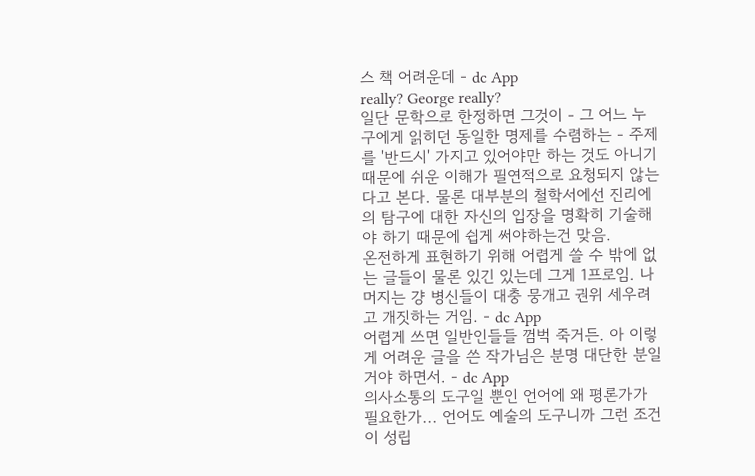스 책 어려운데 - dc App
really? George really?
일단 문학으로 한정하면 그것이 - 그 어느 누구에게 읽히던 동일한 명제를 수렴하는 - 주제를 '반드시' 가지고 있어야만 하는 것도 아니기 때문에 쉬운 이해가 필연적으로 요청되지 않는다고 본다. 물론 대부분의 철학서에선 진리에의 탐구에 대한 자신의 입장을 명확히 기술해야 하기 때문에 쉽게 써야하는건 맞음.
온전하게 표현하기 위해 어렵게 쓸 수 밖에 없는 글들이 물론 있긴 있는데 그게 1프로임. 나머지는 걍 병신들이 대충 뭉개고 권위 세우려고 개짓하는 거임. - dc App
어렵게 쓰면 일반인들들 껌벅 죽거든. 아 이렇게 어려운 글을 쓴 작가님은 분명 대단한 분일거야 하면서. - dc App
의사소통의 도구일 뿐인 언어에 왜 평론가가 필요한가... 언어도 예술의 도구니까 그런 조건이 성립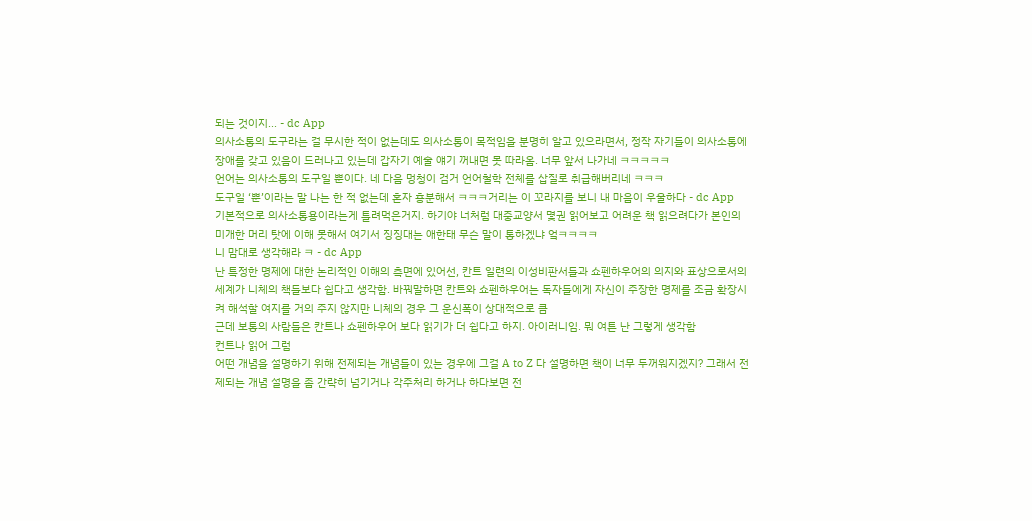되는 것이지... - dc App
의사소통의 도구라는 걸 무시한 적이 없는데도 의사소통이 목적임을 분명히 알고 있으라면서, 정작 자기들이 의사소통에 장애를 갖고 있음이 드러나고 있는데 갑자기 예술 얘기 꺼내면 못 따라옴. 너무 앞서 나가네 ㅋㅋㅋㅋㅋ
언어는 의사소통의 도구일 뿐이다. 네 다음 멍청이 검거 언어철학 전체를 삽질로 취급해버리네 ㅋㅋㅋ
도구일 ‘뿐’이라는 말 나는 한 적 없는데 혼자 흥분해서 ㅋㅋㅋ거리는 이 꼬라지를 보니 내 마음이 우울하다 - dc App
기본적으로 의사소통용이라는게 틀려먹은거지. 하기야 너처럼 대중교양서 몇권 읽어보고 어려운 책 읽으려다가 본인의 미개한 머리 탓에 이해 못해서 여기서 징징대는 애한태 무슨 말이 통하겠냐 엌ㅋㅋㅋㅋ
니 맘대로 생각해라 ㅋ - dc App
난 특정한 명제에 대한 논리적인 이해의 측면에 있어선, 칸트 일련의 이성비판서들과 쇼펜하우어의 의지와 표상으로서의 세계가 니체의 책들보다 쉽다고 생각함. 바꿔말하면 칸트와 쇼펜하우어는 독자들에게 자신이 주장한 명제를 조금 확장시켜 해석할 여지를 거의 주지 않지만 니체의 경우 그 운신폭이 상대적으로 큼
근데 보통의 사람들은 칸트나 쇼펜하우어 보다 읽기가 더 쉽다고 하지. 아이러니임. 뭐 여튼 난 그렇게 생각함
컨트나 읽어 그럼
어떤 개념을 설명하기 위해 전제되는 개념들이 있는 경우에 그걸 A to Z 다 설명하면 책이 너무 두꺼워지겠지? 그래서 전제되는 개념 설명을 좀 간략히 넘기거나 각주처리 하거나 하다보면 전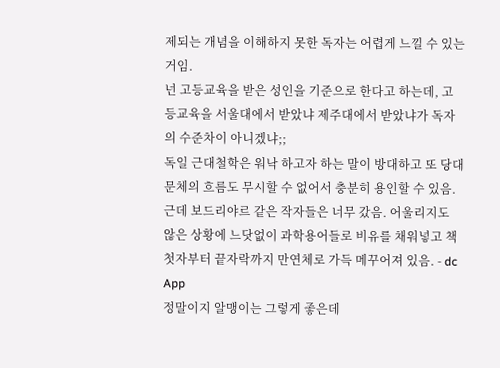제되는 개념을 이해하지 못한 독자는 어렵게 느낄 수 있는거임.
넌 고등교육을 받은 성인을 기준으로 한다고 하는데, 고등교육을 서울대에서 받았냐 제주대에서 받았냐가 독자의 수준차이 아니겠냐;;
독일 근대철학은 워낙 하고자 하는 말이 방대하고 또 당대 문체의 흐름도 무시할 수 없어서 충분히 용인할 수 있음. 근데 보드리야르 같은 작자들은 너무 갔음. 어울리지도 않은 상황에 느닷없이 과학용어들로 비유를 채워넣고 책 첫자부터 끝자락까지 만연체로 가득 메꾸어져 있음. - dc App
정말이지 알맹이는 그렇게 좋은데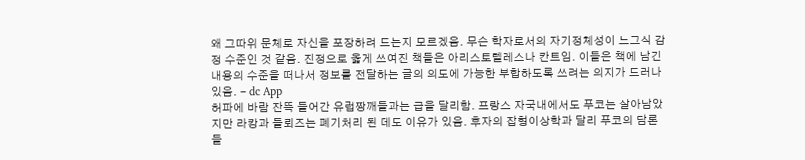왜 그따위 문체로 자신을 포장하려 드는지 모르겠음. 무슨 학자로서의 자기정체성이 느그식 감정 수준인 것 같음. 진정으로 옳게 쓰여진 책들은 아리스토텔레스나 칸트임. 이들은 책에 남긴 내용의 수준을 떠나서 정보를 전달하는 글의 의도에 가능한 부합하도록 쓰려는 의지가 드러나 있음. - dc App
허파에 바람 잔뜩 들어간 유럽짱깨들과는 급을 달리함. 프랑스 자국내에서도 푸코는 살아남았지만 라캉과 들뢰즈는 폐기처리 된 데도 이유가 있음. 후자의 잡형이상학과 달리 푸코의 담론들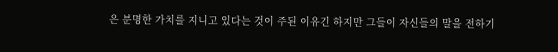은 분명한 가치를 지니고 있다는 것이 주된 이유긴 하지만 그들이 자신들의 말을 전하기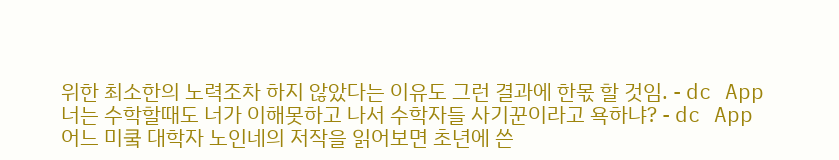위한 최소한의 노력조차 하지 않았다는 이유도 그런 결과에 한몫 할 것임. - dc App
너는 수학할때도 너가 이해못하고 나서 수학자들 사기꾼이라고 욕하냐? - dc App
어느 미쿸 대학자 노인네의 저작을 읽어보면 초년에 쓴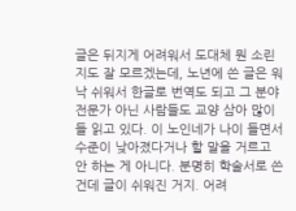글은 뒤지게 어려워서 도대체 뭔 소린지도 잘 모르겠는데, 노년에 쓴 글은 워낙 쉬워서 한글로 번역도 되고 그 분야 전문가 아닌 사람들도 교양 삼아 많이들 읽고 있다. 이 노인네가 나이 들면서 수준이 낮아졌다거나 할 말을 거르고 안 하는 게 아니다. 분명히 학술서로 쓴 건데 글이 쉬워진 거지. 어려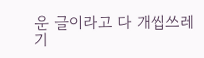운 글이라고 다 개씹쓰레기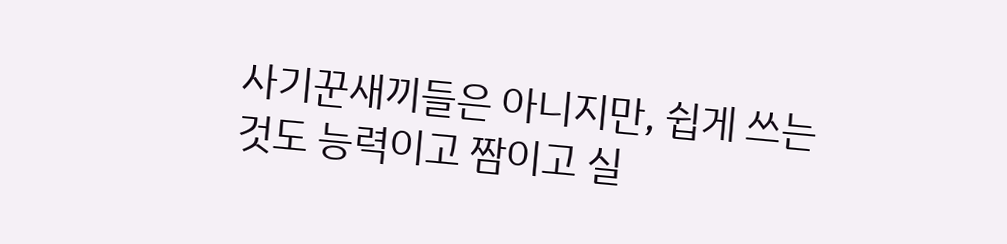사기꾼새끼들은 아니지만, 쉽게 쓰는 것도 능력이고 짬이고 실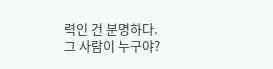력인 건 분명하다.
그 사람이 누구야?